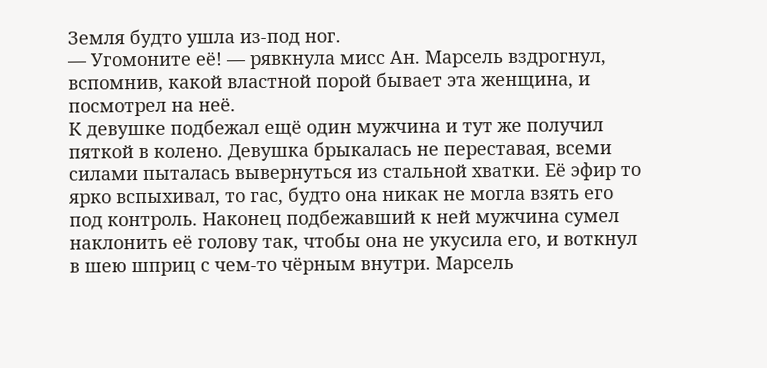Земля будто ушла из-под ног.
— Угомоните её! — рявкнула мисс Ан. Марсель вздрогнул, вспомнив, какой властной порой бывает эта женщина, и посмотрел на неё.
К девушке подбежал ещё один мужчина и тут же получил пяткой в колено. Девушка брыкалась не переставая, всеми силами пыталась вывернуться из стальной хватки. Её эфир то ярко вспыхивал, то гас, будто она никак не могла взять его под контроль. Наконец подбежавший к ней мужчина сумел наклонить её голову так, чтобы она не укусила его, и воткнул в шею шприц с чем-то чёрным внутри. Марсель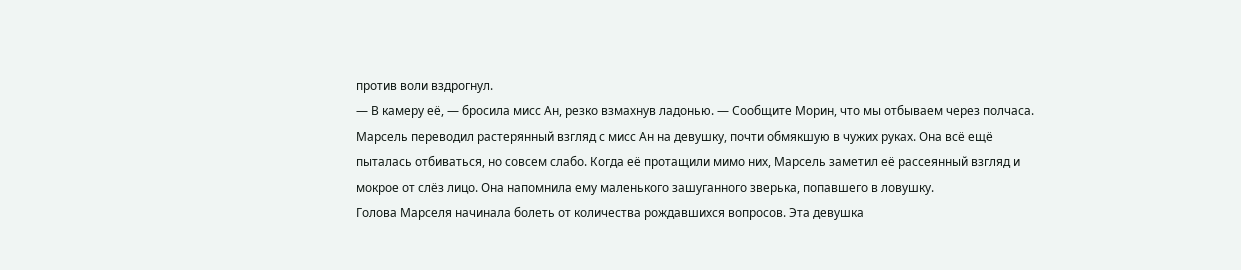против воли вздрогнул.
— В камеру её, — бросила мисс Ан, резко взмахнув ладонью. — Сообщите Морин, что мы отбываем через полчаса.
Марсель переводил растерянный взгляд с мисс Ан на девушку, почти обмякшую в чужих руках. Она всё ещё пыталась отбиваться, но совсем слабо. Когда её протащили мимо них, Марсель заметил её рассеянный взгляд и мокрое от слёз лицо. Она напомнила ему маленького зашуганного зверька, попавшего в ловушку.
Голова Марселя начинала болеть от количества рождавшихся вопросов. Эта девушка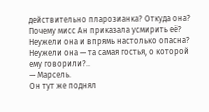действительно пларозианка? Откуда она? Почему мисс Ан приказала усмирить её? Неужели она и впрямь настолько опасна? Неужели она — та самая гостья, о которой ему говорили?..
— Марсель.
Он тут же поднял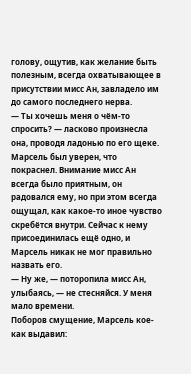голову, ощутив, как желание быть полезным, всегда охватывающее в присутствии мисс Ан, завладело им до самого последнего нерва.
— Ты хочешь меня о чём-то спросить? — ласково произнесла она, проводя ладонью по его щеке.
Марсель был уверен, что покраснел. Внимание мисс Ан всегда было приятным, он радовался ему, но при этом всегда ощущал, как какое-то иное чувство скребётся внутри. Сейчас к нему присоединилась ещё одно, и Марсель никак не мог правильно назвать его.
— Ну же, — поторопила мисс Ан, улыбаясь, — не стесняйся. У меня мало времени.
Поборов смущение, Марсель кое-как выдавил: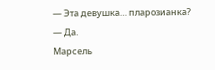— Эта девушка… пларозианка?
— Да.
Марсель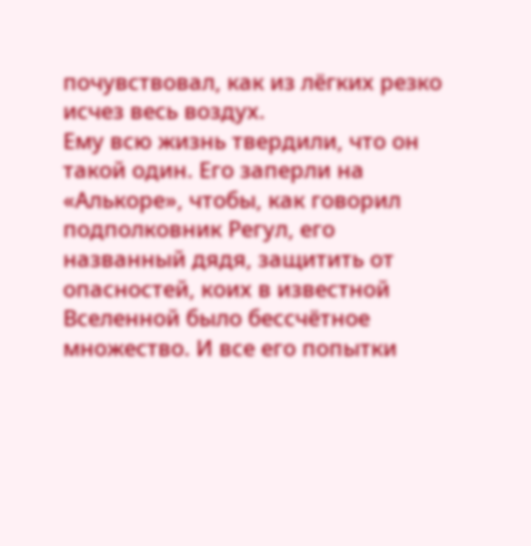почувствовал, как из лёгких резко исчез весь воздух.
Ему всю жизнь твердили, что он такой один. Его заперли на «Алькоре», чтобы, как говорил подполковник Регул, его названный дядя, защитить от опасностей, коих в известной Вселенной было бессчётное множество. И все его попытки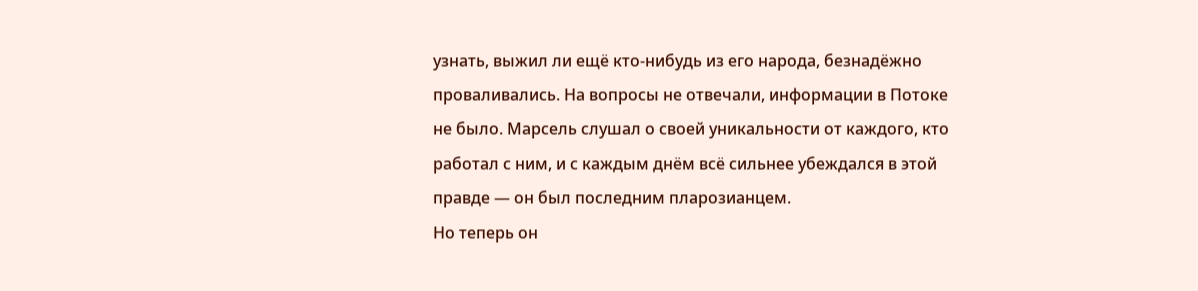узнать, выжил ли ещё кто-нибудь из его народа, безнадёжно проваливались. На вопросы не отвечали, информации в Потоке не было. Марсель слушал о своей уникальности от каждого, кто работал с ним, и с каждым днём всё сильнее убеждался в этой правде — он был последним пларозианцем.
Но теперь он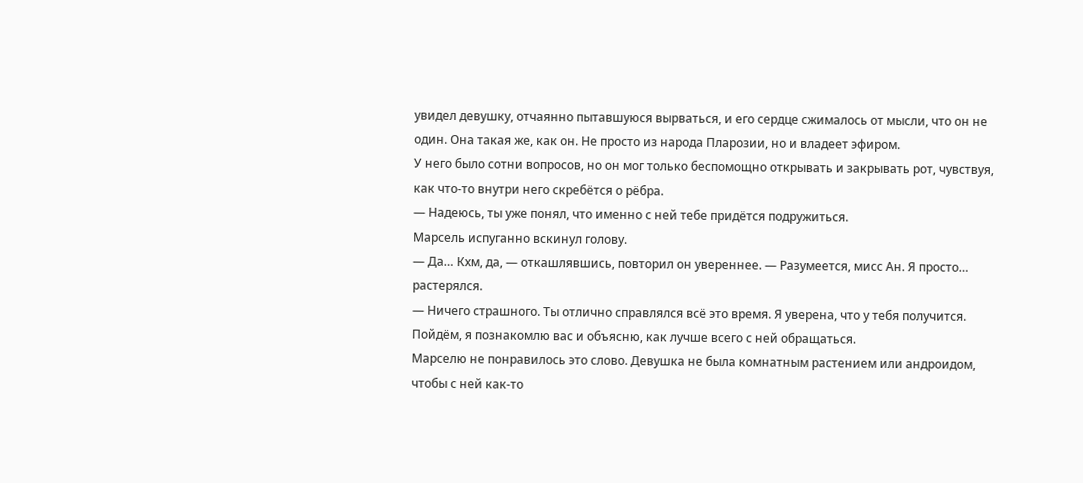увидел девушку, отчаянно пытавшуюся вырваться, и его сердце сжималось от мысли, что он не один. Она такая же, как он. Не просто из народа Пларозии, но и владеет эфиром.
У него было сотни вопросов, но он мог только беспомощно открывать и закрывать рот, чувствуя, как что-то внутри него скребётся о рёбра.
— Надеюсь, ты уже понял, что именно с ней тебе придётся подружиться.
Марсель испуганно вскинул голову.
— Да… Кхм, да, — откашлявшись, повторил он увереннее. — Разумеется, мисс Ан. Я просто… растерялся.
— Ничего страшного. Ты отлично справлялся всё это время. Я уверена, что у тебя получится. Пойдём, я познакомлю вас и объясню, как лучше всего с ней обращаться.
Марселю не понравилось это слово. Девушка не была комнатным растением или андроидом, чтобы с ней как-то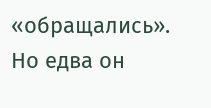«обращались».
Но едва он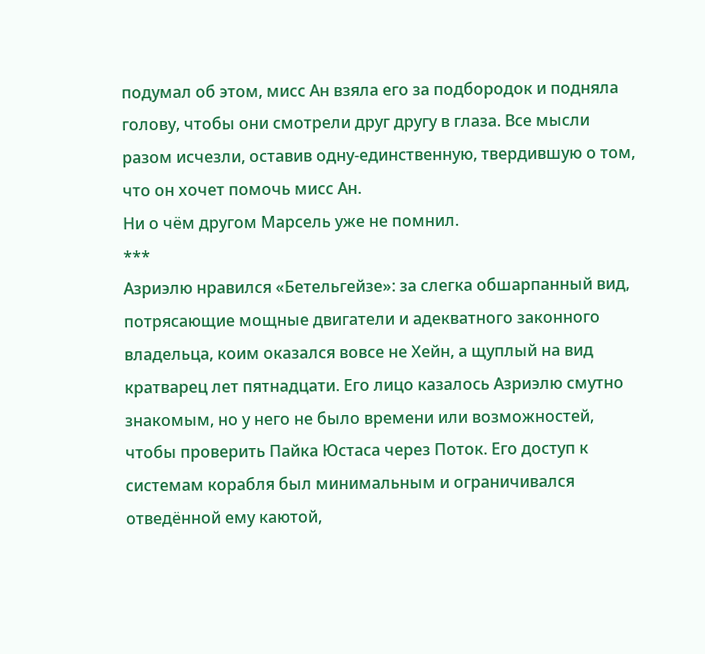подумал об этом, мисс Ан взяла его за подбородок и подняла голову, чтобы они смотрели друг другу в глаза. Все мысли разом исчезли, оставив одну-единственную, твердившую о том, что он хочет помочь мисс Ан.
Ни о чём другом Марсель уже не помнил.
***
Азриэлю нравился «Бетельгейзе»: за слегка обшарпанный вид, потрясающие мощные двигатели и адекватного законного владельца, коим оказался вовсе не Хейн, а щуплый на вид кратварец лет пятнадцати. Его лицо казалось Азриэлю смутно знакомым, но у него не было времени или возможностей, чтобы проверить Пайка Юстаса через Поток. Его доступ к системам корабля был минимальным и ограничивался отведённой ему каютой,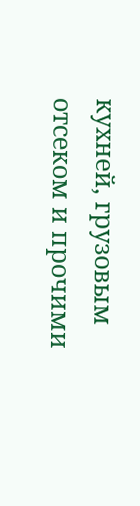кухней, грузовым отсеком и прочими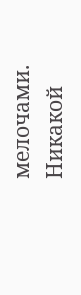мелочами. Никакой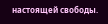настоящей свободы.